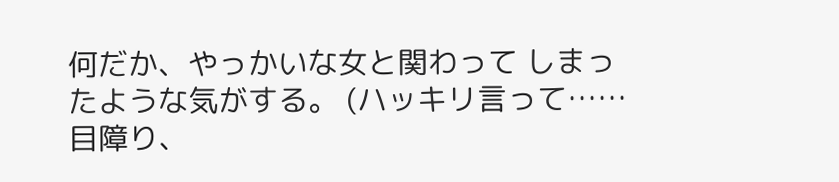何だか、やっかいな女と関わって しまったような気がする。 (ハッキリ言って…… 目障り、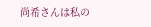尚希さんは私の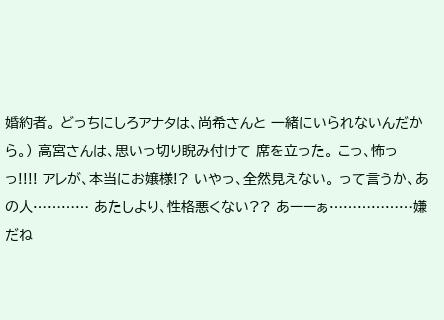婚約者。 どっちにしろアナタは、尚希さんと 一緒にいられないんだから。) 高宮さんは、思いっ切り睨み付けて 席を立った。 こっ、怖っっ!!!! アレが、本当にお嬢様!? いやっ、全然見えない。 って言うか、あの人………… あたしより、性格悪くない?? あーーぁ………………嫌だね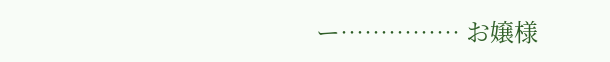ー…………… お嬢様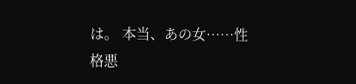は。 本当、あの女……性格悪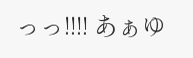っっ!!!! あぁゆ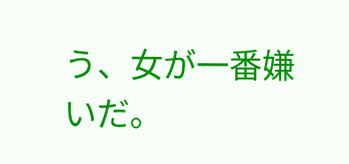う、女が一番嫌いだ。